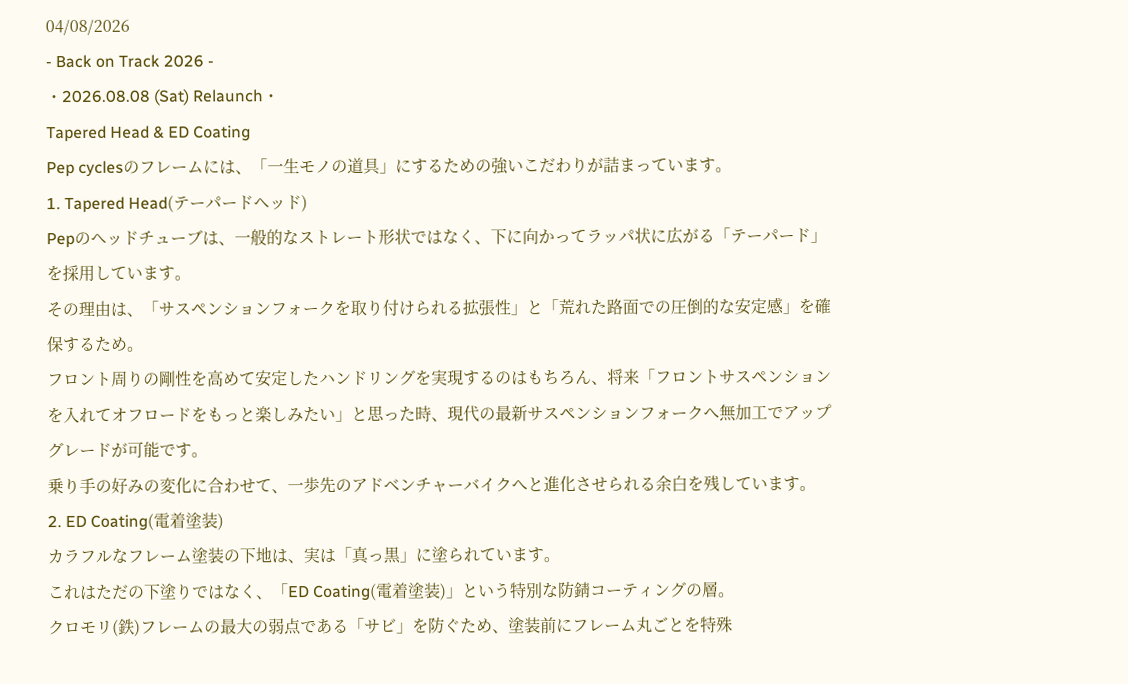04/08/2026
- Back on Track 2026 -
・2026.08.08 (Sat) Relaunch・
Tapered Head & ED Coating
Pep cyclesのフレームには、「一生モノの道具」にするための強いこだわりが詰まっています。
1. Tapered Head(テーパードヘッド)
Pepのヘッドチューブは、一般的なストレート形状ではなく、下に向かってラッパ状に広がる「テーパード」を採用しています。
その理由は、「サスペンションフォークを取り付けられる拡張性」と「荒れた路面での圧倒的な安定感」を確保するため。
フロント周りの剛性を高めて安定したハンドリングを実現するのはもちろん、将来「フロントサスペンションを入れてオフロードをもっと楽しみたい」と思った時、現代の最新サスペンションフォークへ無加工でアップグレードが可能です。
乗り手の好みの変化に合わせて、一歩先のアドベンチャーバイクへと進化させられる余白を残しています。
2. ED Coating(電着塗装)
カラフルなフレーム塗装の下地は、実は「真っ黒」に塗られています。
これはただの下塗りではなく、「ED Coating(電着塗装)」という特別な防錆コーティングの層。
クロモリ(鉄)フレームの最大の弱点である「サビ」を防ぐため、塗装前にフレーム丸ごとを特殊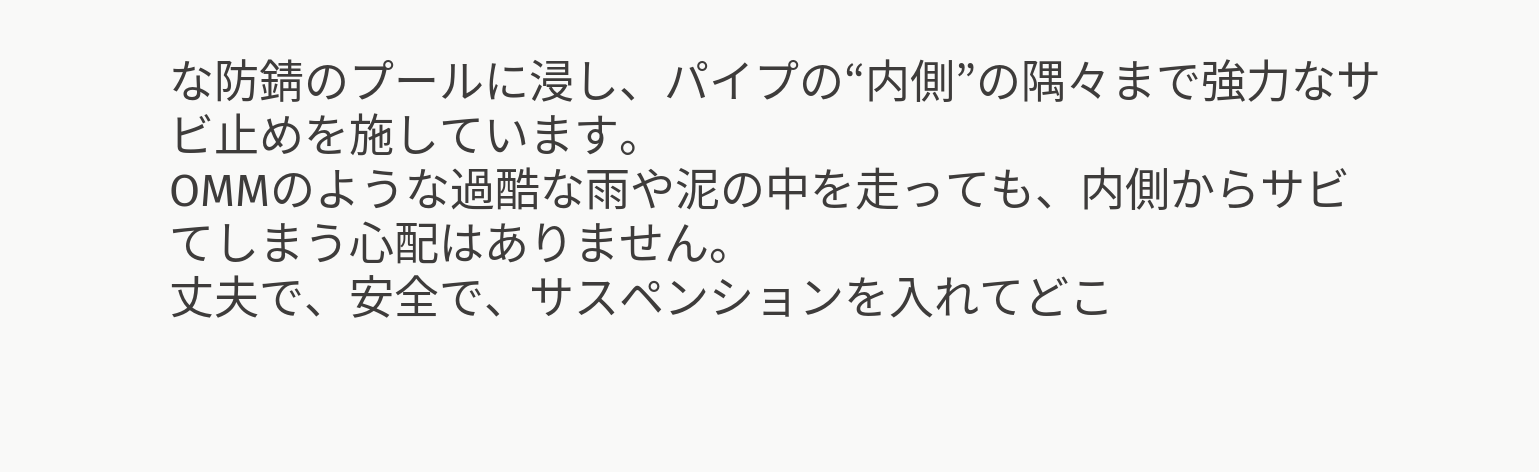な防錆のプールに浸し、パイプの“内側”の隅々まで強力なサビ止めを施しています。
OMMのような過酷な雨や泥の中を走っても、内側からサビてしまう心配はありません。
丈夫で、安全で、サスペンションを入れてどこ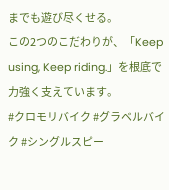までも遊び尽くせる。
この2つのこだわりが、「Keep using, Keep riding.」を根底で力強く支えています。
#クロモリバイク #グラベルバイク #シングルスピー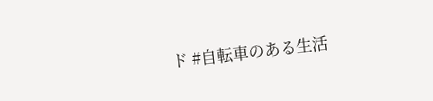ド #自転車のある生活